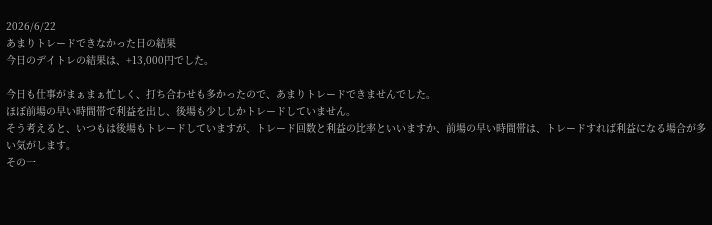2026/6/22
あまりトレードできなかった日の結果
今日のデイトレの結果は、+13,000円でした。

今日も仕事がまぁまぁ忙しく、打ち合わせも多かったので、あまりトレードできませんでした。
ほぼ前場の早い時間帯で利益を出し、後場も少ししかトレードしていません。
そう考えると、いつもは後場もトレードしていますが、トレード回数と利益の比率といいますか、前場の早い時間帯は、トレードすれば利益になる場合が多い気がします。
その一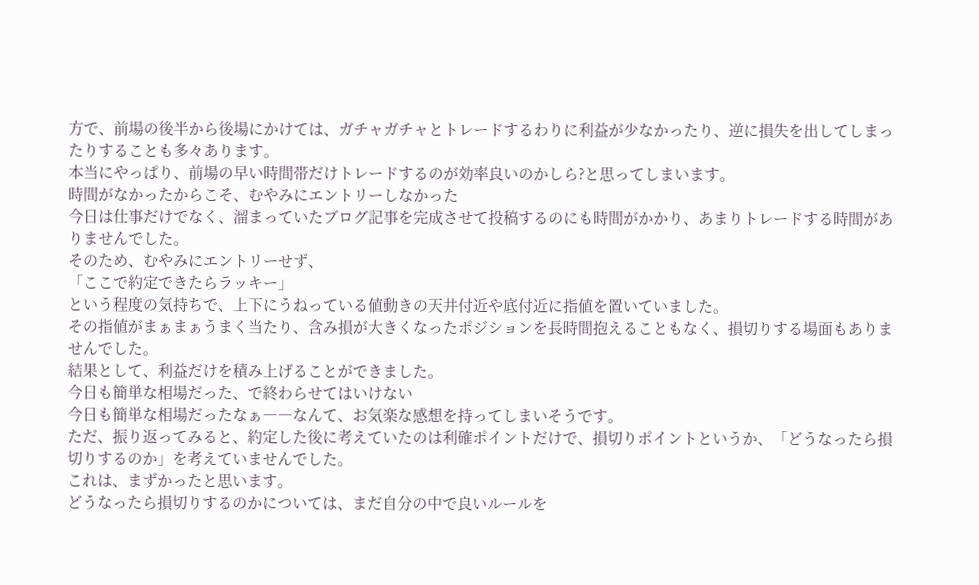方で、前場の後半から後場にかけては、ガチャガチャとトレードするわりに利益が少なかったり、逆に損失を出してしまったりすることも多々あります。
本当にやっぱり、前場の早い時間帯だけトレードするのが効率良いのかしら?と思ってしまいます。
時間がなかったからこそ、むやみにエントリーしなかった
今日は仕事だけでなく、溜まっていたブログ記事を完成させて投稿するのにも時間がかかり、あまりトレードする時間がありませんでした。
そのため、むやみにエントリーせず、
「ここで約定できたらラッキー」
という程度の気持ちで、上下にうねっている値動きの天井付近や底付近に指値を置いていました。
その指値がまぁまぁうまく当たり、含み損が大きくなったポジションを長時間抱えることもなく、損切りする場面もありませんでした。
結果として、利益だけを積み上げることができました。
今日も簡単な相場だった、で終わらせてはいけない
今日も簡単な相場だったなぁ――なんて、お気楽な感想を持ってしまいそうです。
ただ、振り返ってみると、約定した後に考えていたのは利確ポイントだけで、損切りポイントというか、「どうなったら損切りするのか」を考えていませんでした。
これは、まずかったと思います。
どうなったら損切りするのかについては、まだ自分の中で良いルールを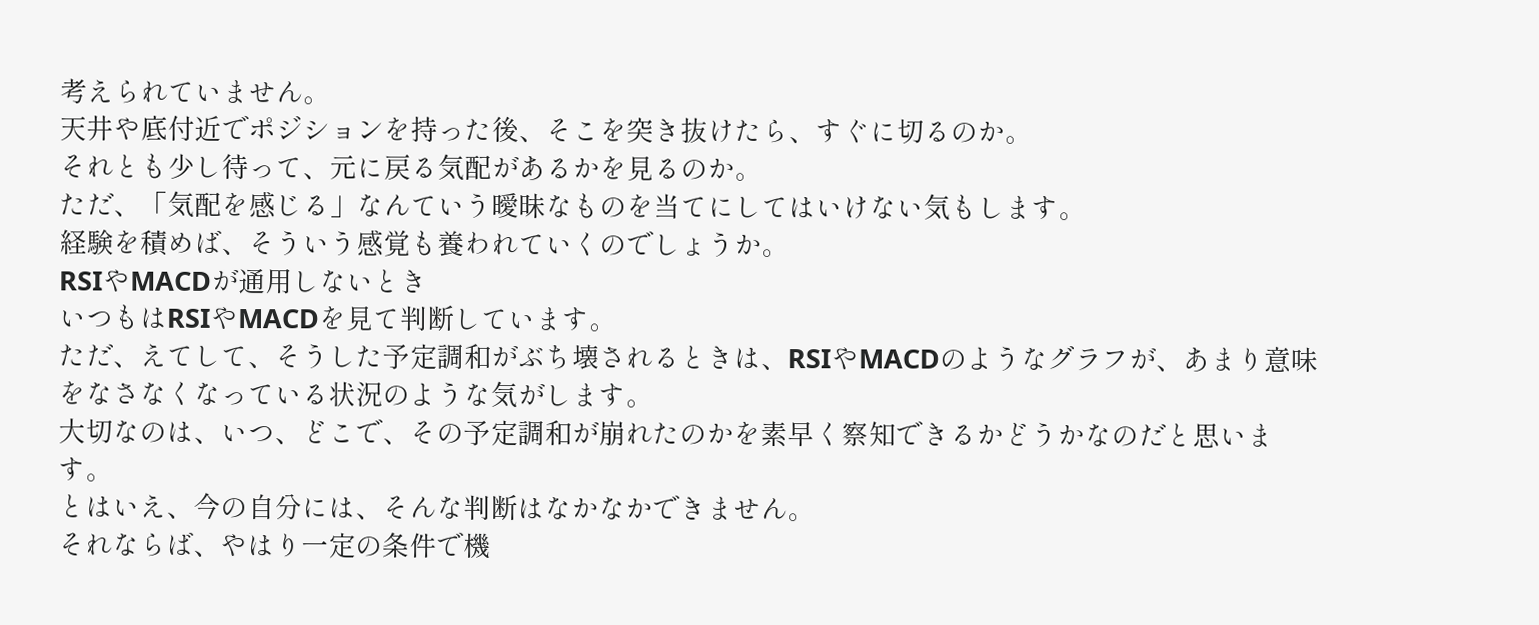考えられていません。
天井や底付近でポジションを持った後、そこを突き抜けたら、すぐに切るのか。
それとも少し待って、元に戻る気配があるかを見るのか。
ただ、「気配を感じる」なんていう曖昧なものを当てにしてはいけない気もします。
経験を積めば、そういう感覚も養われていくのでしょうか。
RSIやMACDが通用しないとき
いつもはRSIやMACDを見て判断しています。
ただ、えてして、そうした予定調和がぶち壊されるときは、RSIやMACDのようなグラフが、あまり意味をなさなくなっている状況のような気がします。
大切なのは、いつ、どこで、その予定調和が崩れたのかを素早く察知できるかどうかなのだと思います。
とはいえ、今の自分には、そんな判断はなかなかできません。
それならば、やはり一定の条件で機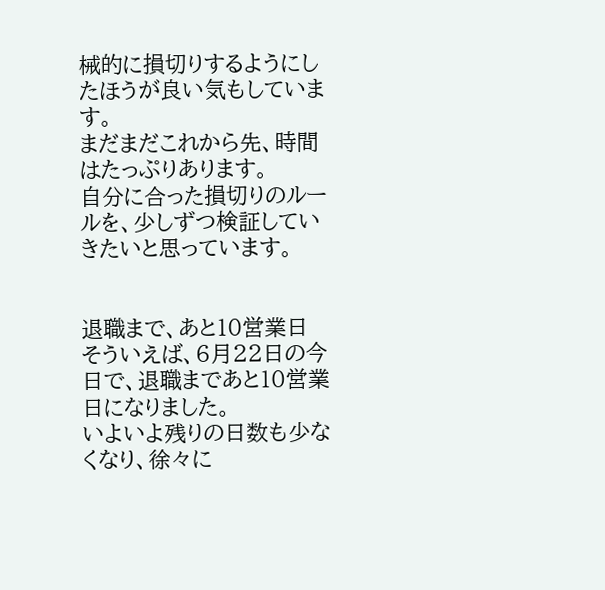械的に損切りするようにしたほうが良い気もしています。
まだまだこれから先、時間はたっぷりあります。
自分に合った損切りのルールを、少しずつ検証していきたいと思っています。


退職まで、あと10営業日
そういえば、6月22日の今日で、退職まであと10営業日になりました。
いよいよ残りの日数も少なくなり、徐々に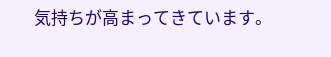気持ちが高まってきています。